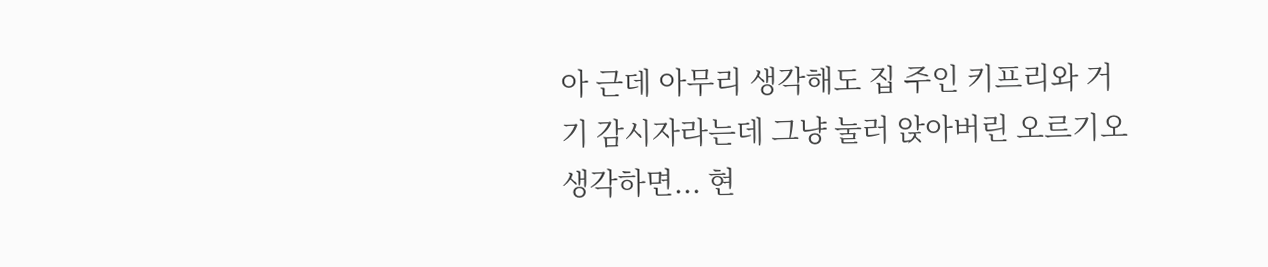아 근데 아무리 생각해도 집 주인 키프리와 거기 감시자라는데 그냥 눌러 앉아버린 오르기오 생각하면... 현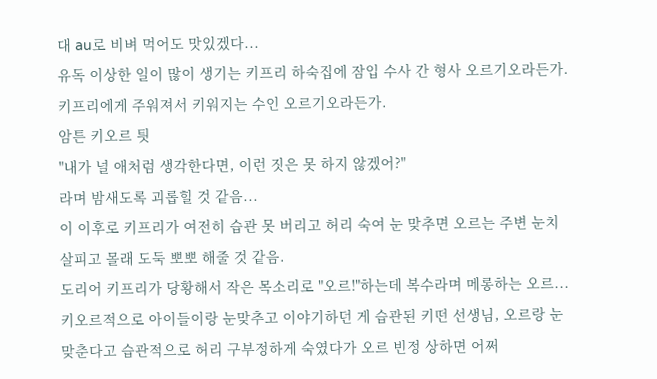대 au로 비벼 먹어도 맛있겠다...
유독 이상한 일이 많이 생기는 키프리 하숙집에 잠입 수사 간 형사 오르기오라든가.
키프리에게 주워져서 키워지는 수인 오르기오라든가.
암튼 키오르 틧
"내가 널 애처럼 생각한다면, 이런 짓은 못 하지 않겠어?"
라며 밤새도록 괴롭힐 것 같음...
이 이후로 키프리가 여전히 습관 못 버리고 허리 숙여 눈 맞추면 오르는 주변 눈치 살피고 몰래 도둑 뽀뽀 해줄 것 같음.
도리어 키프리가 당황해서 작은 목소리로 "오르!"하는데 복수라며 메롱하는 오르...
키오르적으로 아이들이랑 눈맞추고 이야기하던 게 습관된 키떤 선생님, 오르랑 눈 맞춘다고 습관적으로 허리 구부정하게 숙였다가 오르 빈정 상하면 어쩌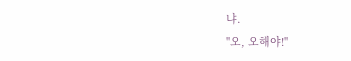냐.
"오, 오해야!"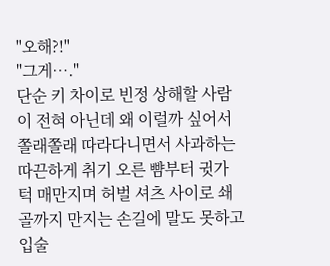"오해?!"
"그게⋯."
단순 키 차이로 빈정 상해할 사람이 전혀 아닌데 왜 이럴까 싶어서 쫄래쫄래 따라다니면서 사과하는
따끈하게 취기 오른 뺨부터 귓가 턱 매만지며 허벌 셔츠 사이로 쇄골까지 만지는 손길에 말도 못하고 입술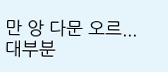만 앙 다문 오르...
대부분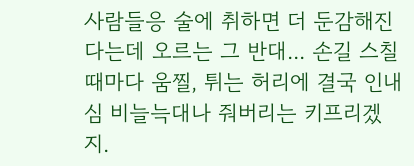사람들응 술에 취하면 더 둔감해진다는데 오르는 그 반대... 손길 스칠 때마다 움찔, 튀는 허리에 결국 인내심 비늘늑대나 줘버리는 키프리겠지.